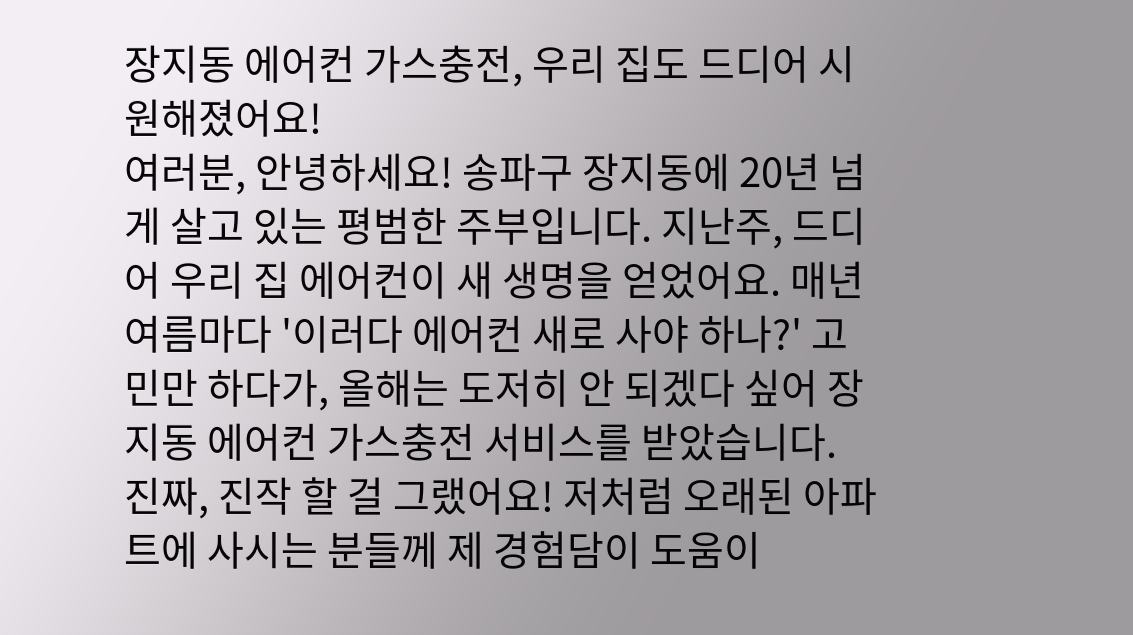장지동 에어컨 가스충전, 우리 집도 드디어 시원해졌어요!
여러분, 안녕하세요! 송파구 장지동에 20년 넘게 살고 있는 평범한 주부입니다. 지난주, 드디어 우리 집 에어컨이 새 생명을 얻었어요. 매년 여름마다 '이러다 에어컨 새로 사야 하나?' 고민만 하다가, 올해는 도저히 안 되겠다 싶어 장지동 에어컨 가스충전 서비스를 받았습니다. 진짜, 진작 할 걸 그랬어요! 저처럼 오래된 아파트에 사시는 분들께 제 경험담이 도움이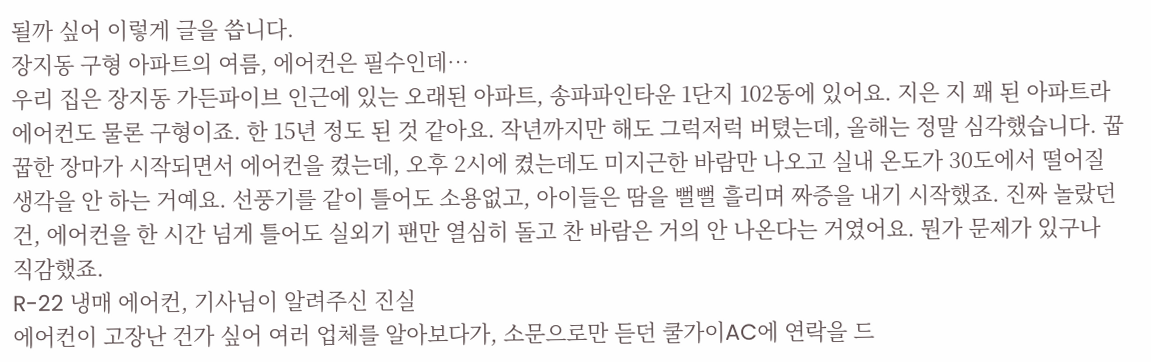될까 싶어 이렇게 글을 씁니다.
장지동 구형 아파트의 여름, 에어컨은 필수인데…
우리 집은 장지동 가든파이브 인근에 있는 오래된 아파트, 송파파인타운 1단지 102동에 있어요. 지은 지 꽤 된 아파트라 에어컨도 물론 구형이죠. 한 15년 정도 된 것 같아요. 작년까지만 해도 그럭저럭 버텼는데, 올해는 정말 심각했습니다. 꿉꿉한 장마가 시작되면서 에어컨을 켰는데, 오후 2시에 켰는데도 미지근한 바람만 나오고 실내 온도가 30도에서 떨어질 생각을 안 하는 거예요. 선풍기를 같이 틀어도 소용없고, 아이들은 땀을 뻘뻘 흘리며 짜증을 내기 시작했죠. 진짜 놀랐던 건, 에어컨을 한 시간 넘게 틀어도 실외기 팬만 열심히 돌고 찬 바람은 거의 안 나온다는 거였어요. 뭔가 문제가 있구나 직감했죠.
R-22 냉매 에어컨, 기사님이 알려주신 진실
에어컨이 고장난 건가 싶어 여러 업체를 알아보다가, 소문으로만 듣던 쿨가이AC에 연락을 드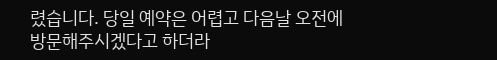렸습니다. 당일 예약은 어렵고 다음날 오전에 방문해주시겠다고 하더라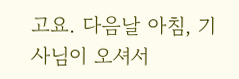고요. 다음날 아침, 기사님이 오셔서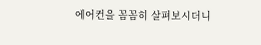에어컨을 꼼꼼히 살펴보시더니